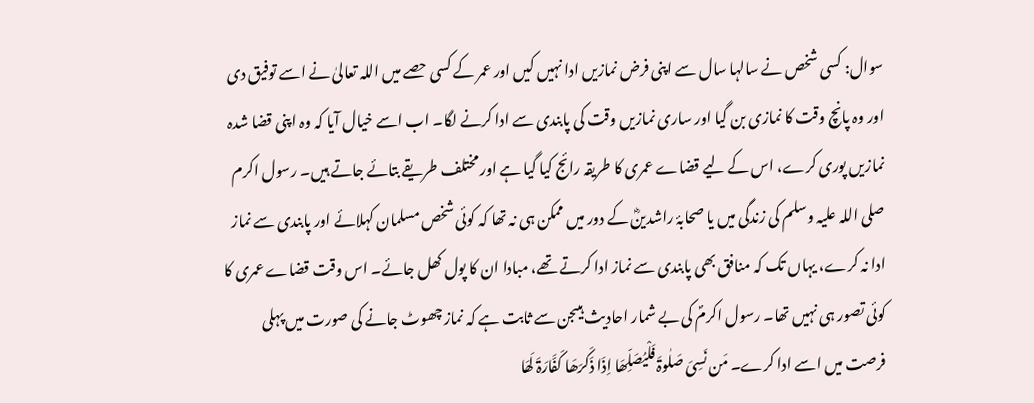سوال: کسی شخص نے سالہا سال سے اپنی فرض نمازیں ادا نہیں کیں اور عمر کے کسی حصے میں اللہ تعالیٰ نے اسے توفیق دی اور وہ پانچ وقت کا نمازی بن گیا اور ساری نمازیں وقت کی پابندی سے ادا کرنے لگا۔ اب اسے خیال آیا کہ وہ اپنی قضا شدہ نمازیں پوری کرے، اس کے لیے قضاے عمری کا طریقہ رائج کیا گیا ہے اور مختلف طریقے بتائے جاتے ہیں۔ رسول اکرم صلی اللہ علیہ وسلم کی زندگی میں یا صحابۂ راشدینؓ کے دور میں ممکن ہی نہ تھا کہ کوئی شخص مسلمان کہلائے اور پابندی سے نماز ادا نہ کرے، یہاں تک کہ منافق بھی پابندی سے نماز ادا کرتے تھے، مبادا ان کا پول کھل جائے۔ اس وقت قضاے عمری کا کوئی تصور ہی نہیں تھا۔ رسول اکرمؐ کی بے شمار احادیث ہیںجن سے ثابت ہے کہ نماز چھوٹ جانے کی صورت میں پہلی فرصت میں اسے ادا کرے۔ مَن نَسِیَ صَلٰوۃَ فَلْیُصَلِّھَا اِذَا ذَکَرَھَا کَفَّارَۃَ لَھَا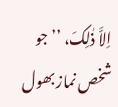اِلاَّ ذٰلِکَ، ’’جو شخص نماز بھول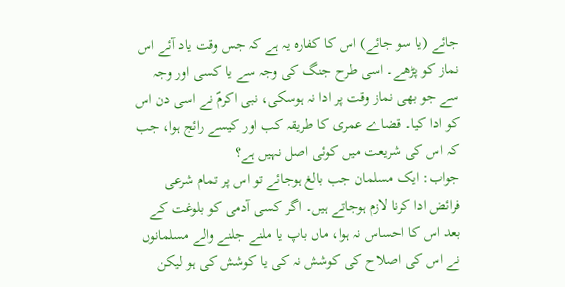جائے (یا سو جائے) اس کا کفارہ یہ ہے کہ جس وقت یاد آئے اس نماز کو پڑھے۔ اسی طرح جنگ کی وجہ سے یا کسی اور وجہ سے جو بھی نماز وقت پر ادا نہ ہوسکی، نبی اکرمؐ نے اسی دن اس کو ادا کیا۔ قضاے عمری کا طریقہ کب اور کیسے رائج ہوا، جب کہ اس کی شریعت میں کوئی اصل نہیں ہے؟
جواب: ایک مسلمان جب بالغ ہوجائے تو اس پر تمام شرعی فرائض ادا کرنا لازم ہوجاتے ہیں۔ اگر کسی آدمی کو بلوغت کے بعد اس کا احساس نہ ہوا، ماں باپ یا ملنے جلنے والے مسلمانوں نے اس کی اصلاح کی کوشش نہ کی یا کوشش کی ہو لیکن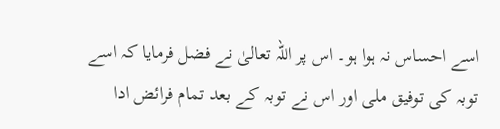اسے احساس نہ ہوا ہو۔ اس پر اللہ تعالیٰ نے فضل فرمایا کہ اسے توبہ کی توفیق ملی اور اس نے توبہ کے بعد تمام فرائض ادا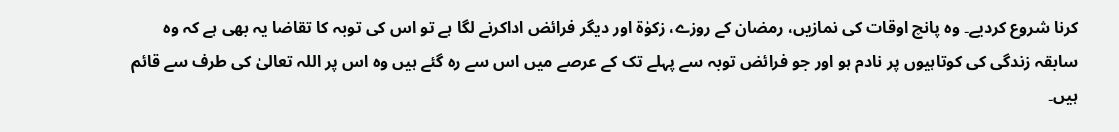کرنا شروع کردیے۔ وہ پانچ اوقات کی نمازیں، رمضان کے روزے، زکوٰۃ اور دیگر فرائض اداکرنے لگا ہے تو اس کی توبہ کا تقاضا یہ بھی ہے کہ وہ سابقہ زندگی کی کوتاہیوں پر نادم ہو اور جو فرائض توبہ سے پہلے تک کے عرصے میں اس سے رہ گئے ہیں وہ اس پر اللہ تعالیٰ کی طرف سے قائم ہیں۔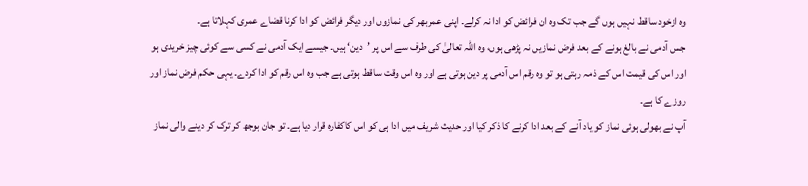وہ ازخود ساقط نہیں ہوں گے جب تک وہ ان فرائض کو ادا نہ کرلے۔ اپنی عمربھر کی نمازوں اور دیگر فرائض کو ادا کرنا قضاے عمری کہلاتا ہے۔
جس آدمی نے بالغ ہونے کے بعد فرض نمازیں نہ پڑھی ہوں، وہ اللہ تعالیٰ کی طرف سے اس پر ’دین‘ ہیں۔ جیسے ایک آدمی نے کسی سے کوئی چیز خریدی ہو اور اس کی قیمت اس کے ذمہ رہتی ہو تو وہ رقم اس آدمی پر دین ہوتی ہے اور وہ اس وقت ساقط ہوتی ہے جب وہ اس رقم کو ادا کردے۔ یہی حکم فرض نماز اور روزے کا ہے۔
آپ نے بھولی ہوئی نماز کو یاد آنے کے بعد ادا کرنے کا ذکر کیا اور حدیث شریف میں ادا ہی کو اس کاکفارہ قرار دیا ہے۔ تو جان بوجھ کر ترک کر دینے والی نماز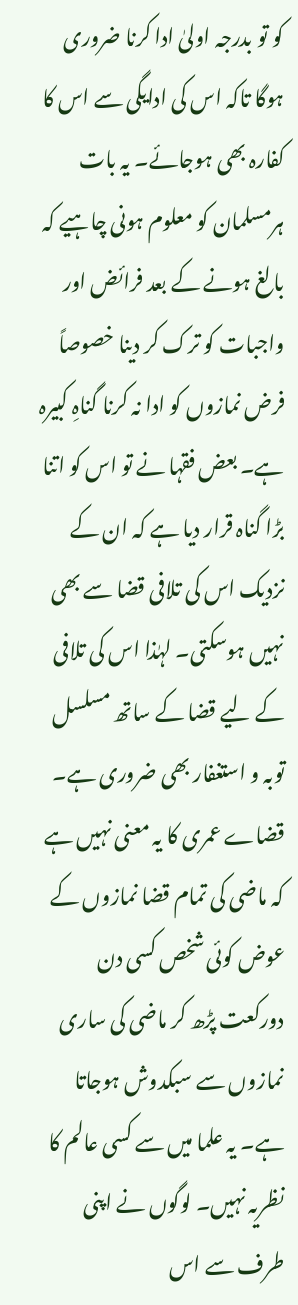کو تو بدرجہ اولیٰ ادا کرنا ضروری ہوگا تاکہ اس کی ادایگی سے اس کا کفارہ بھی ہوجائے۔ یہ بات ہرمسلمان کو معلوم ہونی چاہیے کہ بالغ ہونے کے بعد فرائض اور واجبات کو ترک کر دینا خصوصاً فرض نمازوں کو ادا نہ کرنا گناہِ کبیرہ ہے۔ بعض فقہا نے تو اس کو اتنا بڑا گناہ قرار دیا ہے کہ ان کے نزدیک اس کی تلافی قضا سے بھی نہیں ہوسکتی۔ لہٰذا اس کی تلافی کے لیے قضا کے ساتھ مسلسل توبہ و استغفار بھی ضروری ہے۔
قضاے عمری کا یہ معنی نہیں ہے کہ ماضی کی تمام قضا نمازوں کے عوض کوئی شخص کسی دن دورکعت پڑھ کر ماضی کی ساری نمازوں سے سبکدوش ہوجاتا ہے۔ یہ علما میں سے کسی عالم کا نظریہ نہیں۔ لوگوں نے اپنی طرف سے اس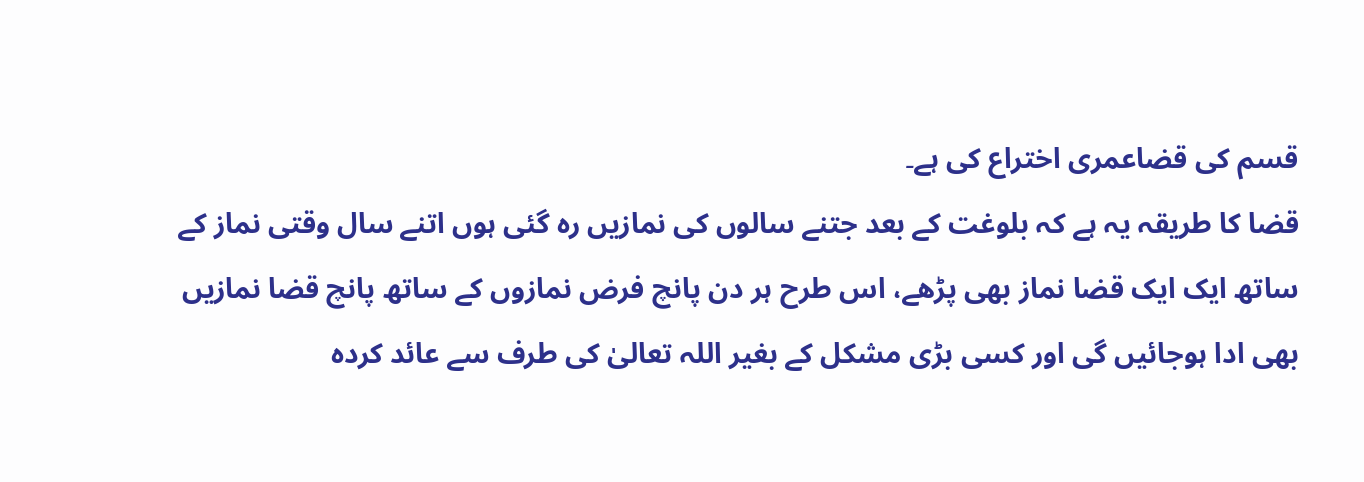قسم کی قضاعمری اختراع کی ہے۔
قضا کا طریقہ یہ ہے کہ بلوغت کے بعد جتنے سالوں کی نمازیں رہ گئی ہوں اتنے سال وقتی نماز کے ساتھ ایک ایک قضا نماز بھی پڑھے، اس طرح ہر دن پانچ فرض نمازوں کے ساتھ پانچ قضا نمازیں بھی ادا ہوجائیں گی اور کسی بڑی مشکل کے بغیر اللہ تعالیٰ کی طرف سے عائد کردہ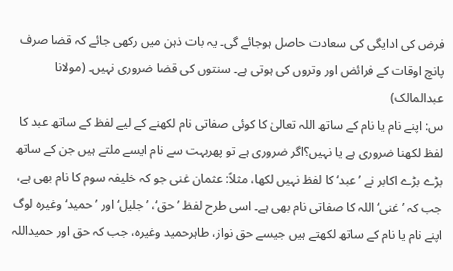فرض کی ادایگی کی سعادت حاصل ہوجائے گی۔ یہ بات ذہن میں رکھی جائے کہ قضا صرف پانچ اوقات کے فرائض اور وتروں کی ہوتی ہے۔ سنتوں کی قضا ضروری نہیں۔ (مولانا عبدالمالک)
س: اپنے نام یا نام کے ساتھ اللہ تعالیٰ کا کوئی صفاتی نام لکھنے کے لیے لفظ کے ساتھ عبد کا لفظ لکھنا ضروری ہے یا نہیں؟اگر ضروری ہے تو پھربہت سے نام ایسے ملتے ہیں جن کے ساتھ بڑے بڑے اکابر نے ’عبد‘ کا لفظ نہیں لکھا، مثلاً: عثمان غنی جو کہ خلیفہ سوم کا نام بھی ہے، جب کہ ’غنی‘ اللہ کا صفاتی نام بھی ہے۔ اسی طرح لفظ ’حق‘، ’جلیل‘ اور ’حمید‘ وغیرہ لوگ اپنے نام یا نام کے ساتھ لکھتے ہیں جیسے حق نواز، طاہرحمید وغیرہ، جب کہ حق اور حمیداللہ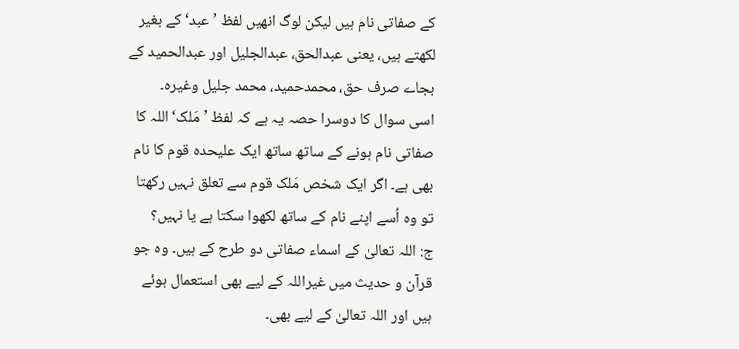کے صفاتی نام ہیں لیکن لوگ انھیں لفظ ’عبد‘ کے بغیر لکھتے ہیں، یعنی عبدالحق، عبدالجلیل اور عبدالحمید کے بجاے صرف حق، محمدحمید، محمد جلیل وغیرہ۔
اسی سوال کا دوسرا حصہ یہ ہے کہ لفظ ’مَلک‘ اللہ کا صفاتی نام ہونے کے ساتھ ساتھ ایک علیحدہ قوم کا نام بھی ہے۔ اگر ایک شخص مَلک قوم سے تعلق نہیں رکھتا تو وہ اُسے اپنے نام کے ساتھ لکھوا سکتا ہے یا نہیں؟
ج: اللہ تعالیٰ کے اسماء صفاتی دو طرح کے ہیں۔ وہ جو قرآن و حدیث میں غیراللہ کے لیے بھی استعمال ہوئے ہیں اور اللہ تعالیٰ کے لیے بھی۔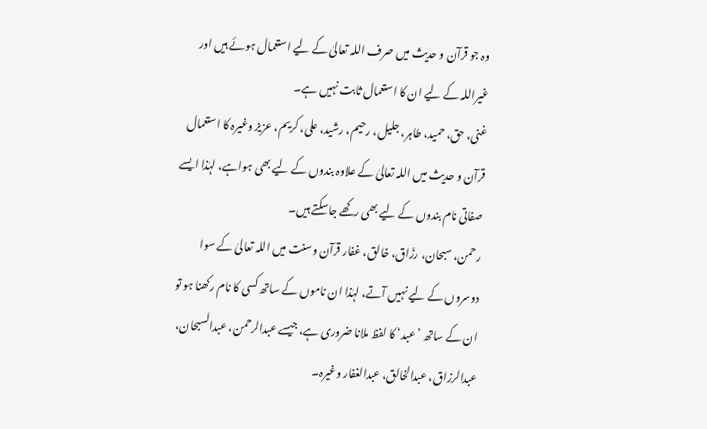وہ جو قرآن و حدیث میں صرف اللہ تعالیٰ کے لیے استعمال ہوئے ہیں اور غیراللہ کے لیے ان کا استعمال ثابت نہیں ہے۔
غنی، حق، حمید، طاہر، جلیل، رحیم، رشید، علی، کریم، عزیز وغیرہ کا استعمال قرآن و حدیث میں اللہ تعالیٰ کے علاوہ بندوں کے لیے بھی ہواہے، لہٰذا ایسے صفاتی نام بندوں کے لیے بھی رکھے جاسکتے ہیں۔
رحمن، سبحان، رزّاق، خالق، غفار قرآن وسنت میں اللہ تعالیٰ کے سوا دوسروں کے لیے نہیں آتے، لہٰذا ان ناموں کے ساتھ کسی کا نام رکھنا ہو تو ان کے ساتھ ’عبد‘ کا لفظ ملانا ضروری ہے، جیسے عبدالرحمن، عبدالسبحان، عبدالرزاق، عبدالخالق، عبدالغفار وغیرہ۔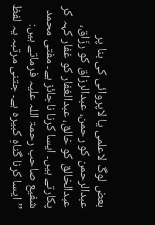بعض لوگ لاعلمی یا لاپروائی کی بنا پر عبدالرحمن کو رحمن، عبدالرزاق کو رزّاق، عبدالخالق کو خالق، عبدالغفار کو غفار کہہ کر پکارتے ہیں۔ ایسا کرنا ناجائز ہے۔ مفتی محمد شفیع صاحب رحمۃ اللہ علیہ فرماتے ہیں: ’’ایسا کرنا گناہِ کبیرہ ہے۔ جتنی مرتبہ یہ لفظ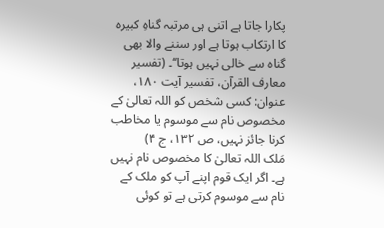پکارا جاتا ہے اتنی ہی مرتبہ گناہِ کبیرہ کا ارتکاب ہوتا ہے اور سننے والا بھی گناہ سے خالی نہیں ہوتا‘‘۔ (تفسیر معارف القرآن، تفسیر آیت ۱۸۰، عنوان: کسی شخص کو اللہ تعالیٰ کے مخصوص نام سے موسوم یا مخاطب کرنا جائز نہیں، ص ۱۳۲، ج ۴)
مَلک اللہ تعالیٰ کا مخصوص نام نہیں ہے۔ اگر ایک قوم اپنے آپ کو ملک کے نام سے موسوم کرتی ہے تو کوئی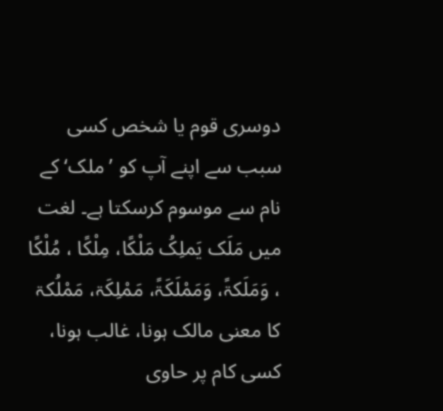دوسری قوم یا شخص کسی سبب سے اپنے آپ کو ’ملک‘ کے نام سے موسوم کرسکتا ہے۔ لغت میں مَلَک یَملِکُ مَلْکًا، مِلْکًا ، مُلْکًا ، وَمَلَکۃً، وَمَمْلَکَۃً، مَمْلِکَۃ، مَمْلُکۃ کا معنی مالک ہونا، غالب ہونا، کسی کام پر حاوی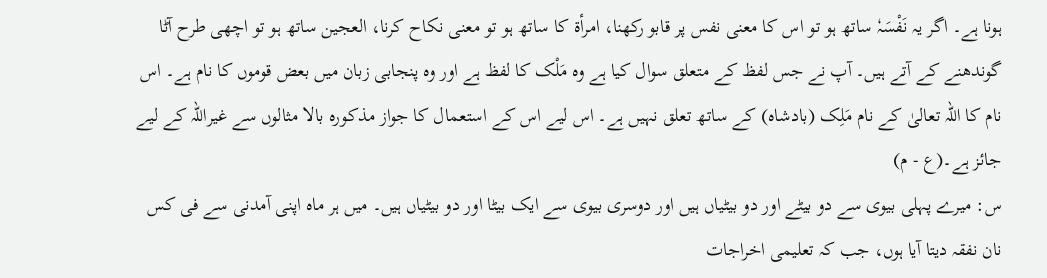ہونا ہے۔ اگر یہ نَفْسَہٗ ساتھ ہو تو اس کا معنی نفس پر قابو رکھنا، امرأۃ کا ساتھ ہو تو معنی نکاح کرنا، العجین ساتھ ہو تو اچھی طرح آٹا گوندھنے کے آتے ہیں۔ آپ نے جس لفظ کے متعلق سوال کیا ہے وہ مَلْک کا لفظ ہے اور وہ پنجابی زبان میں بعض قوموں کا نام ہے۔ اس نام کا اللہ تعالیٰ کے نام مَلِک (بادشاہ) کے ساتھ تعلق نہیں ہے۔ اس لیے اس کے استعمال کا جواز مذکورہ بالا مثالوں سے غیراللہ کے لیے جائز ہے۔(ع - م)
س: میرے پہلی بیوی سے دو بیٹے اور دو بیٹیاں ہیں اور دوسری بیوی سے ایک بیٹا اور دو بیٹیاں ہیں۔ میں ہر ماہ اپنی آمدنی سے فی کس نان نفقہ دیتا آیا ہوں، جب کہ تعلیمی اخراجات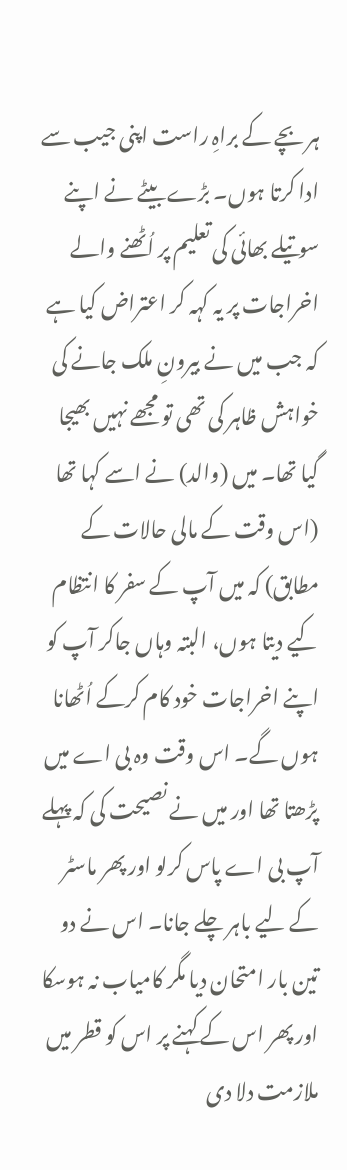ہر بچے کے براہِ راست اپنی جیب سے ادا کرتا ہوں۔ بڑے بیٹے نے اپنے سوتیلے بھائی کی تعلیم پر اُٹھنے والے اخراجات پر یہ کہہ کر اعتراض کیا ہے کہ جب میں نے بیرونِ ملک جانے کی خواہش ظاہر کی تھی تو مجھے نہیں بھیجا گیا تھا۔ میں (والد) نے اسے کہا تھا (اس وقت کے مالی حالات کے مطابق) کہ میں آپ کے سفر کا انتظام کیے دیتا ہوں، البتہ وہاں جاکر آپ کو اپنے اخراجات خود کام کرکے اُٹھانا ہوں گے۔ اس وقت وہ بی اے میں پڑھتا تھا اور میں نے نصیحت کی کہ پہلے آپ بی اے پاس کرلو اور پھر ماسٹر کے لیے باہر چلے جانا۔ اس نے دو تین بار امتحان دیا مگر کامیاب نہ ہوسکا اور پھر اس کے کہنے پر اس کو قطر میں ملازمت دلا دی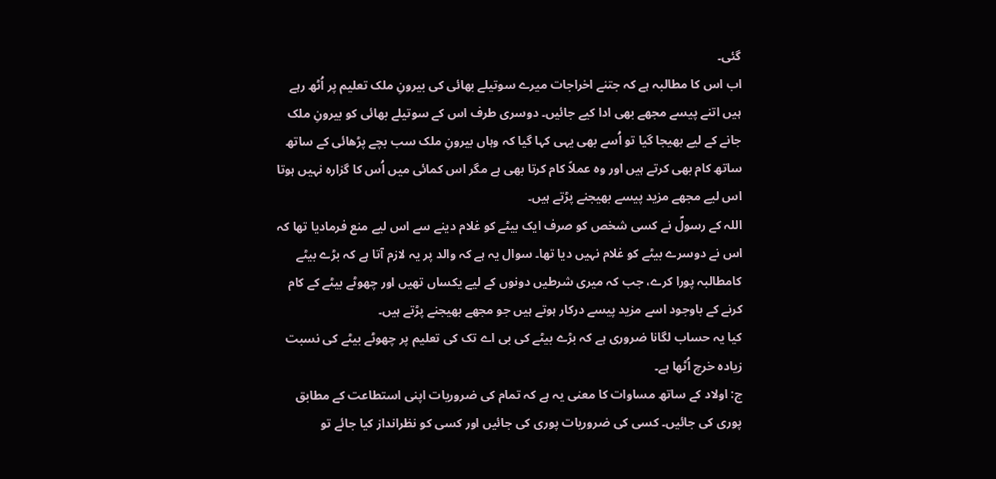گئی۔
اب اس کا مطالبہ ہے کہ جتنے اخراجات میرے سوتیلے بھائی کی بیرونِ ملک تعلیم پر اُٹھ رہے ہیں اتنے پیسے مجھے بھی ادا کیے جائیں۔ دوسری طرف اس کے سوتیلے بھائی کو بیرونِ ملک جانے کے لیے بھیجا گیا تو اُسے بھی یہی کہا گیا کہ وہاں بیرونِ ملک سب بچے پڑھائی کے ساتھ ساتھ کام بھی کرتے ہیں اور وہ عملاً کام کرتا بھی ہے مگر اس کمائی میں اُس کا گزارہ نہیں ہوتا اس لیے مجھے مزید پیسے بھیجنے پڑتے ہیں۔
اللہ کے رسولؐ نے کسی شخص کو صرف ایک بیٹے کو غلام دینے سے اس لیے منع فرمادیا تھا کہ اس نے دوسرے بیٹے کو غلام نہیں دیا تھا۔ سوال یہ ہے کہ والد پر یہ لازم آتا ہے کہ بڑے بیٹے کامطالبہ پورا کرے، جب کہ میری شرطیں دونوں کے لیے یکساں تھیں اور چھوٹے بیٹے کے کام کرنے کے باوجود اسے مزید پیسے درکار ہوتے ہیں جو مجھے بھیجنے پڑتے ہیں۔
کیا یہ حساب لگانا ضروری ہے کہ بڑے بیٹے کی بی اے تک کی تعلیم پر چھوٹے بیٹے کی نسبت زیادہ خرچ اُٹھا ہے۔
ج: اولاد کے ساتھ مساوات کا معنی یہ ہے کہ تمام کی ضروریات اپنی استطاعت کے مطابق پوری کی جائیں۔ کسی کی ضروریات پوری کی جائیں اور کسی کو نظرانداز کیا جائے تو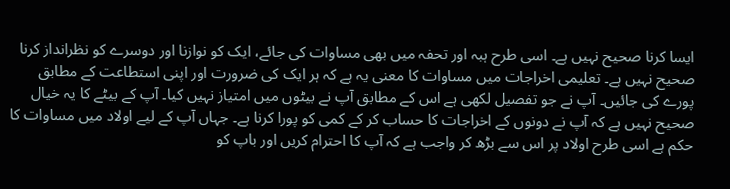ایسا کرنا صحیح نہیں ہے۔ اسی طرح ہبہ اور تحفہ میں بھی مساوات کی جائے، ایک کو نوازنا اور دوسرے کو نظرانداز کرنا صحیح نہیں ہے۔ تعلیمی اخراجات میں مساوات کا معنی یہ ہے کہ ہر ایک کی ضرورت اور اپنی استطاعت کے مطابق پورے کی جائیں۔ آپ نے جو تفصیل لکھی ہے اس کے مطابق آپ نے بیٹوں میں امتیاز نہیں کیا۔ آپ کے بیٹے کا یہ خیال صحیح نہیں ہے کہ آپ نے دونوں کے اخراجات کا حساب کر کے کمی کو پورا کرنا ہے۔ جہاں آپ کے لیے اولاد میں مساوات کا حکم ہے اسی طرح اولاد پر اس سے بڑھ کر واجب ہے کہ آپ کا احترام کریں اور باپ کو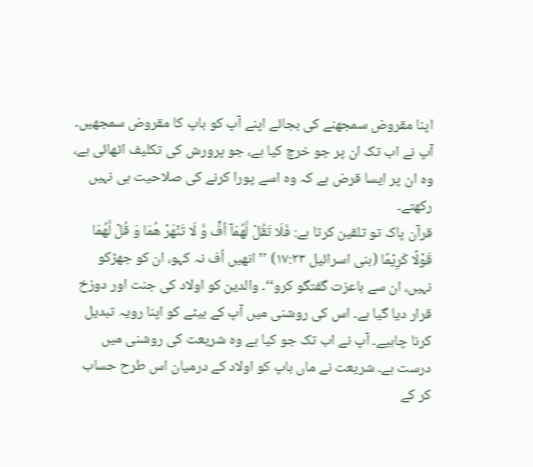اپنا مقروض سمجھنے کی بجائے اپنے آپ کو باپ کا مقروض سمجھیں۔ آپ نے اب تک ان پر جو خرچ کیا ہے، جو پرورش کی تکلیف اٹھائی ہے، وہ ان پر ایسا قرض ہے کہ وہ اسے پورا کرنے کی صلاحیت ہی نہیں رکھتے۔
قرآن پاک تو تلقین کرتا ہے: فَلَا تَقُلْ لَّھُمَآ اُفٍّ وَّ لَا تَنْھَرْ ھُمَا وَ قُلْ لَّھُمَا قَوْلًا کَرِیْمًا (بنی اسرائیل ۱۷:۲۳) ’’انھیں اُف نہ کہو، ان کو جھڑکو نہیں، ان سے باعزت گفتگو کرو‘‘۔ والدین کو اولاد کی جنت اور دوزخ قرار دیا گیا ہے۔ اس کی روشنی میں آپ کے بیٹے کو اپنا رویہ تبدیل کرنا چاہیے۔ آپ نے اب تک جو کیا ہے وہ شریعت کی روشنی میں درست ہے۔ شریعت نے ماں باپ کو اولاد کے درمیان اس طرح حساب کر کے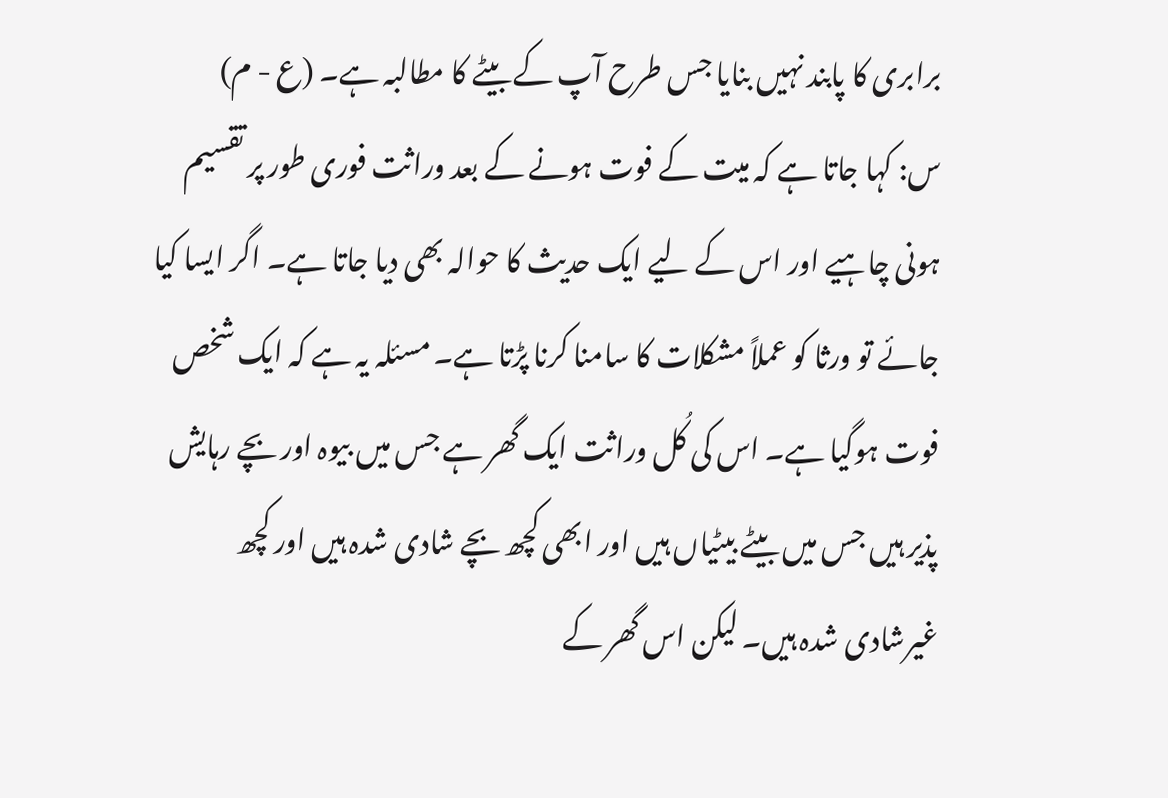برابری کا پابند نہیں بنایا جس طرح آپ کے بیٹے کا مطالبہ ہے۔ (ع - م)
س: کہا جاتا ہے کہ میت کے فوت ہونے کے بعد وراثت فوری طور پر تقسیم ہونی چاہیے اور اس کے لیے ایک حدیث کا حوالہ بھی دیا جاتا ہے۔ اگر ایسا کیا جائے تو ورثا کو عملاً مشکلات کا سامنا کرنا پڑتا ہے۔ مسئلہ یہ ہے کہ ایک شخص فوت ہوگیا ہے۔ اس کی کُل وراثت ایک گھر ہے جس میں بیوہ اور بچے رہایش پذیر ہیں جس میں بیٹے بیٹیاں ہیں اور ابھی کچھ بچے شادی شدہ ہیں اور کچھ غیرشادی شدہ ہیں۔ لیکن اس گھر کے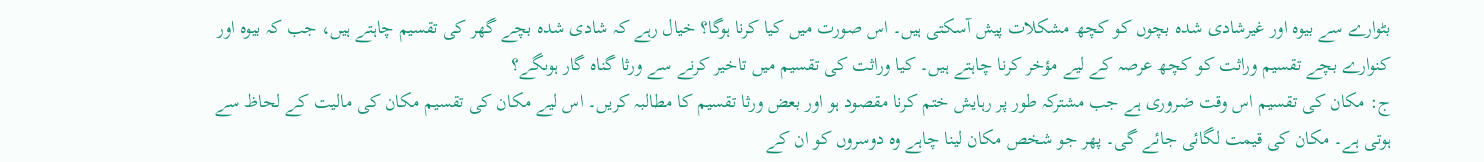بٹوارے سے بیوہ اور غیرشادی شدہ بچوں کو کچھ مشکلات پیش آسکتی ہیں۔ اس صورت میں کیا کرنا ہوگا؟ خیال رہے کہ شادی شدہ بچے گھر کی تقسیم چاہتے ہیں، جب کہ بیوہ اور کنوارے بچے تقسیم وراثت کو کچھ عرصہ کے لیے مؤخر کرنا چاہتے ہیں۔ کیا وراثت کی تقسیم میں تاخیر کرنے سے ورثا گناہ گار ہوںگے؟
ج: مکان کی تقسیم اس وقت ضروری ہے جب مشترکہ طور پر رہایش ختم کرنا مقصود ہو اور بعض ورثا تقسیم کا مطالبہ کریں۔ اس لیے مکان کی تقسیم مکان کی مالیت کے لحاظ سے ہوتی ہے۔ مکان کی قیمت لگائی جائے گی۔ پھر جو شخص مکان لینا چاہے وہ دوسروں کو ان کے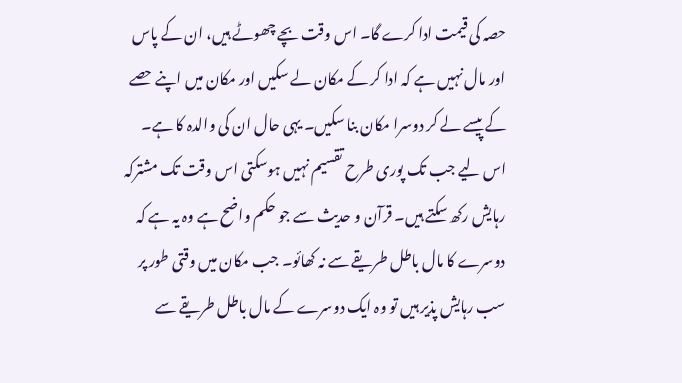حصہ کی قیمت ادا کرے گا۔ اس وقت بچے چھوٹے ہیں، ان کے پاس اور مال نہیں ہے کہ ادا کر کے مکان لے سکیں اور مکان میں اپنے حصے کے پیسے لے کر دوسرا مکان بنا سکیں۔ یہی حال ان کی والدہ کا ہے۔ اس لیے جب تک پوری طرح تقسیم نہیں ہوسکتی اس وقت تک مشترکہ رہایش رکھ سکتے ہیں۔ قرآن و حدیث سے جو حکم واضح ہے وہ یہ ہے کہ دوسرے کا مال باطل طریقے سے نہ کھائو۔ جب مکان میں وقتی طور پر سب رہایش پذیر ہیں تو وہ ایک دوسرے کے مال باطل طریقے سے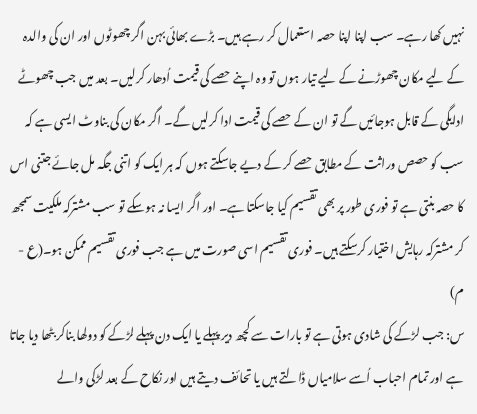نہیں کھا رہے۔ سب اپنا اپنا حصہ استعمال کر رہے ہیں۔ بڑے بھائی بہن اگر چھوٹوں اور ان کی والدہ کے لیے مکان چھوڑنے کے لیے تیار ہوں تو وہ اپنے حصے کی قیمت اُدھار کرلیں۔ بعد میں جب چھوٹے ادایگی کے قابل ہوجائیں گے تو ان کے حصے کی قیمت ادا کرلیں گے۔ اگر مکان کی بناوٹ ایسی ہے کہ سب کو حصص وراثت کے مطابق حصے کر کے دیے جاسکتے ہوں کہ ہر ایک کو اتنی جگہ مل جائے جتنی اس کا حصہ بنتی ہے تو فوری طور پر بھی تقسیم کیا جاسکتا ہے۔ اور اگر ایسا نہ ہوسکے تو سب مشترکہ ملکیت سمجھ کر مشترکہ رہایش اختیار کرسکتے ہیں۔ فوری تقسیم اسی صورت میں ہے جب فوری تقسیم ممکن ہو۔(ع - م)
س: جب لڑکے کی شادی ہوتی ہے تو بارات سے کچھ دیر پہلے یا ایک دن پہلے لڑکے کو دولھا بناکر بٹھا دیا جاتا ہے اور تمام احباب اُسے سلامیاں ڈالتے ہیں یا تحائف دیتے ہیں اور نکاح کے بعد لڑکی والے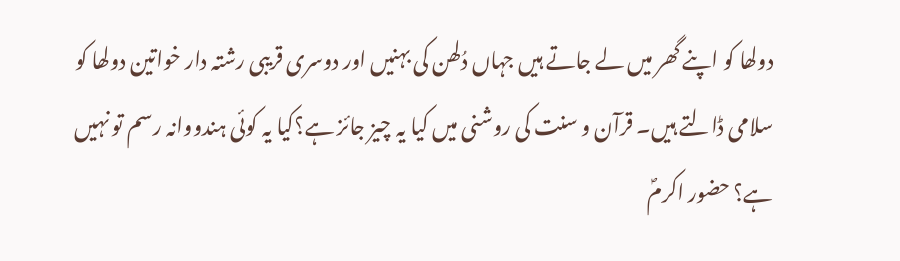دولھا کو اپنے گھر میں لے جاتے ہیں جہاں دُلھن کی بہنیں اور دوسری قریبی رشتہ دار خواتین دولھا کو سلامی ڈالتے ہیں۔ قرآن و سنت کی روشنی میں کیا یہ چیز جائز ہے؟کیا یہ کوئی ہندووانہ رسم تو نہیں ہے؟ حضور اکرمؐ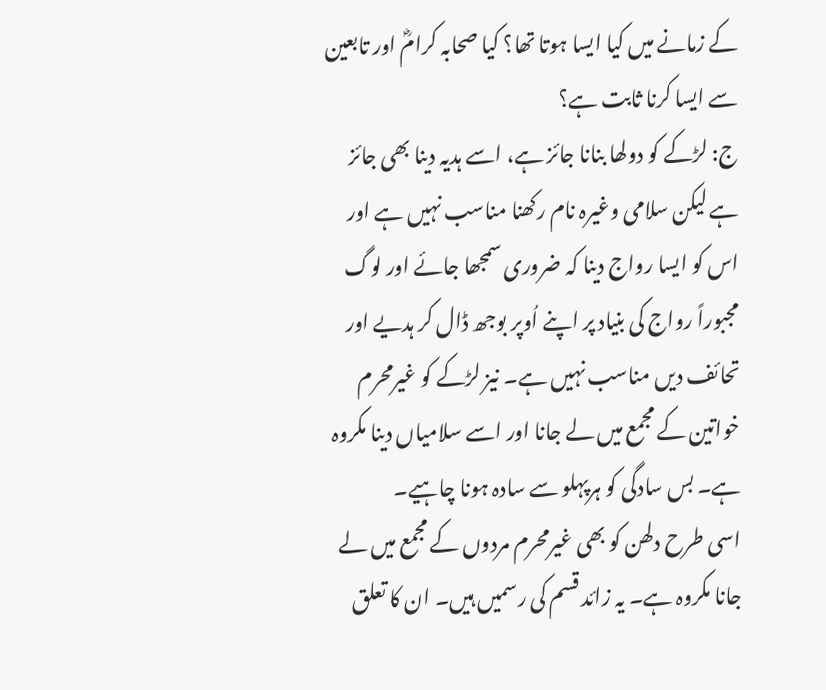کے زمانے میں کیا ایسا ہوتا تھا؟ کیا صحابہ کرامؓ اور تابعین سے ایسا کرنا ثابت ہے؟
ج: لڑکے کو دولھا بنانا جائز ہے، اسے ہدیہ دینا بھی جائز ہے لیکن سلامی وغیرہ نام رکھنا مناسب نہیں ہے اور اس کو ایسا رواج دینا کہ ضروری سمجھا جائے اور لوگ مجبوراً رواج کی بنیاد پر اپنے اُوپر بوجھ ڈال کر ہدیے اور تحائف دیں مناسب نہیں ہے۔ نیز لڑکے کو غیرمحرم خواتین کے مجمع میں لے جانا اور اسے سلامیاں دینا مکروہ ہے۔ بس سادگی کو ہرپہلو سے سادہ ہونا چاہیے۔
اسی طرح دلھن کو بھی غیرمحرم مردوں کے مجمع میں لے جانا مکروہ ہے۔ یہ زائد قسم کی رسمیں ہیں۔ ان کا تعلق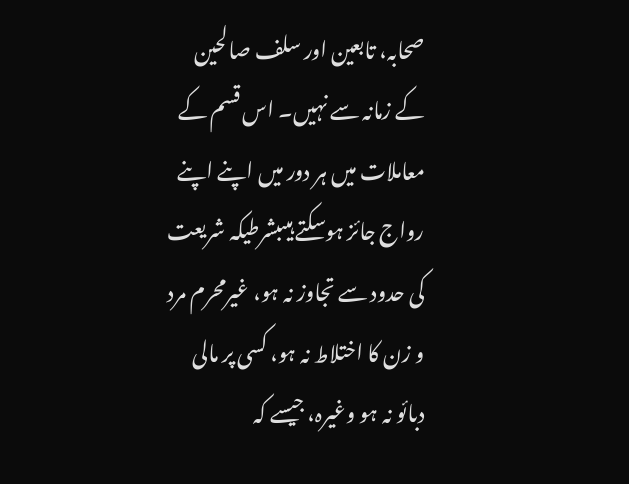صحابہ، تابعین اور سلف صالحین کے زمانہ سے نہیں۔ اس قسم کے معاملات میں ہر دور میں اپنے اپنے رواج جائز ہوسکتے ہیںبشرطیکہ شریعت کی حدود سے تجاوز نہ ہو، غیرمحرم مرد و زن کا اختلاط نہ ہو، کسی پر مالی دبائو نہ ہو وغیرہ، جیسے کہ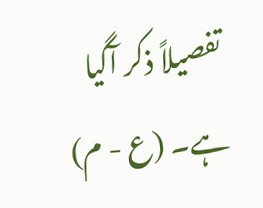تفصیلاً ذکر آگیا ہے۔ (ع - م)